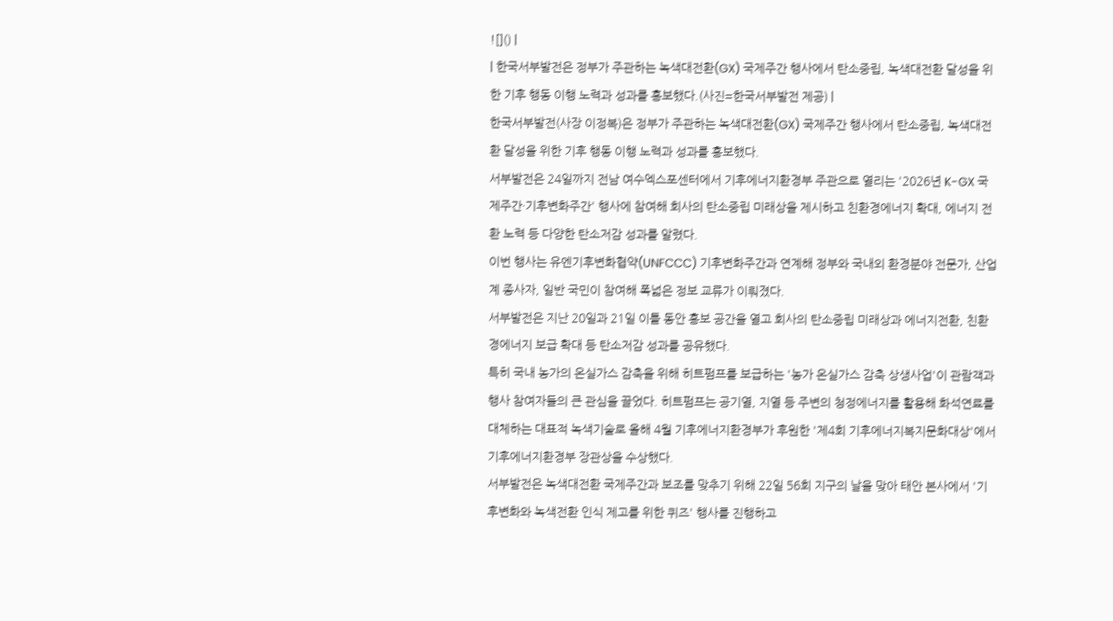![]() |
| 한국서부발전은 정부가 주관하는 녹색대전환(GX) 국제주간 행사에서 탄소중립, 녹색대전환 달성을 위한 기후 행동 이행 노력과 성과를 홍보했다.(사진=한국서부발전 제공) |
한국서부발전(사장 이정복)은 정부가 주관하는 녹색대전환(GX) 국제주간 행사에서 탄소중립, 녹색대전환 달성을 위한 기후 행동 이행 노력과 성과를 홍보했다.
서부발전은 24일까지 전남 여수엑스포센터에서 기후에너지환경부 주관으로 열리는 '2026년 K-GX 국제주간·기후변화주간' 행사에 참여해 회사의 탄소중립 미래상을 제시하고 친환경에너지 확대, 에너지 전환 노력 등 다양한 탄소저감 성과를 알렸다.
이번 행사는 유엔기후변화협약(UNFCCC) 기후변화주간과 연계해 정부와 국내외 환경분야 전문가, 산업계 종사자, 일반 국민이 참여해 폭넓은 정보 교류가 이뤄졌다.
서부발전은 지난 20일과 21일 이틀 동안 홍보 공간을 열고 회사의 탄소중립 미래상과 에너지전환, 친환경에너지 보급 확대 등 탄소저감 성과를 공유했다.
특히 국내 농가의 온실가스 감축을 위해 히트펌프를 보급하는 '농가 온실가스 감축 상생사업'이 관람객과 행사 참여자들의 큰 관심을 끌었다. 히트펌프는 공기열, 지열 등 주변의 청정에너지를 활용해 화석연료를 대체하는 대표적 녹색기술로 올해 4월 기후에너지환경부가 후원한 '제4회 기후에너지복지문화대상'에서 기후에너지환경부 장관상을 수상했다.
서부발전은 녹색대전환 국제주간과 보조를 맞추기 위해 22일 56회 지구의 날을 맞아 태안 본사에서 '기후변화와 녹색전환 인식 제고를 위한 퀴즈' 행사를 진행하고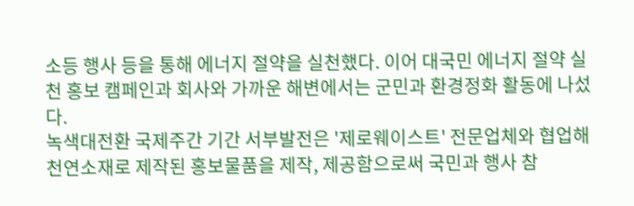소등 행사 등을 통해 에너지 절약을 실천했다. 이어 대국민 에너지 절약 실천 홍보 캠페인과 회사와 가까운 해변에서는 군민과 환경정화 활동에 나섰다.
녹색대전환 국제주간 기간 서부발전은 '제로웨이스트' 전문업체와 협업해 천연소재로 제작된 홍보물품을 제작, 제공함으로써 국민과 행사 참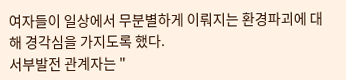여자들이 일상에서 무분별하게 이뤄지는 환경파괴에 대해 경각심을 가지도록 했다.
서부발전 관계자는 "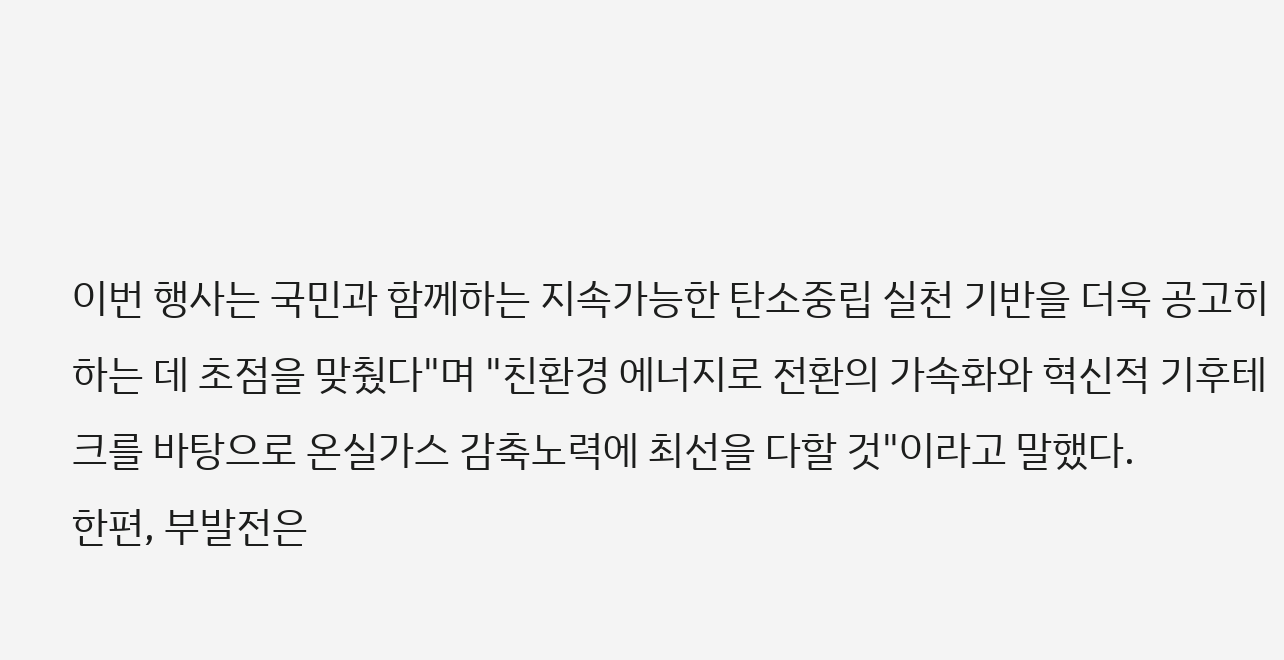이번 행사는 국민과 함께하는 지속가능한 탄소중립 실천 기반을 더욱 공고히 하는 데 초점을 맞췄다"며 "친환경 에너지로 전환의 가속화와 혁신적 기후테크를 바탕으로 온실가스 감축노력에 최선을 다할 것"이라고 말했다.
한편, 부발전은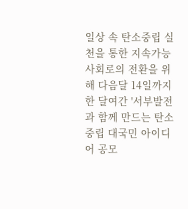일상 속 탄소중립 실천을 통한 지속가능 사회로의 전환을 위해 다음달 14일까지 한 달여간 '서부발전과 함께 만드는 탄소중립 대국민 아이디어 공모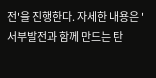전'을 진행한다. 자세한 내용은 '서부발전과 함께 만드는 탄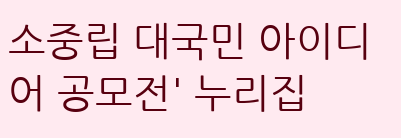소중립 대국민 아이디어 공모전' 누리집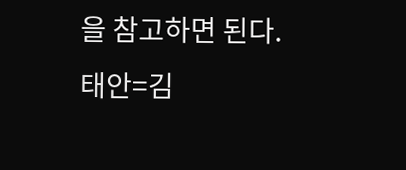을 참고하면 된다.
태안=김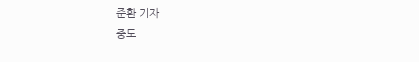준환 기자
중도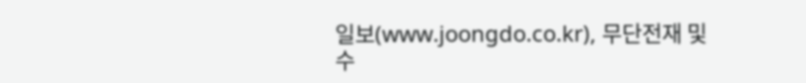일보(www.joongdo.co.kr), 무단전재 및 수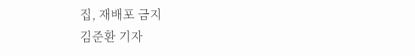집, 재배포 금지
김준환 기자